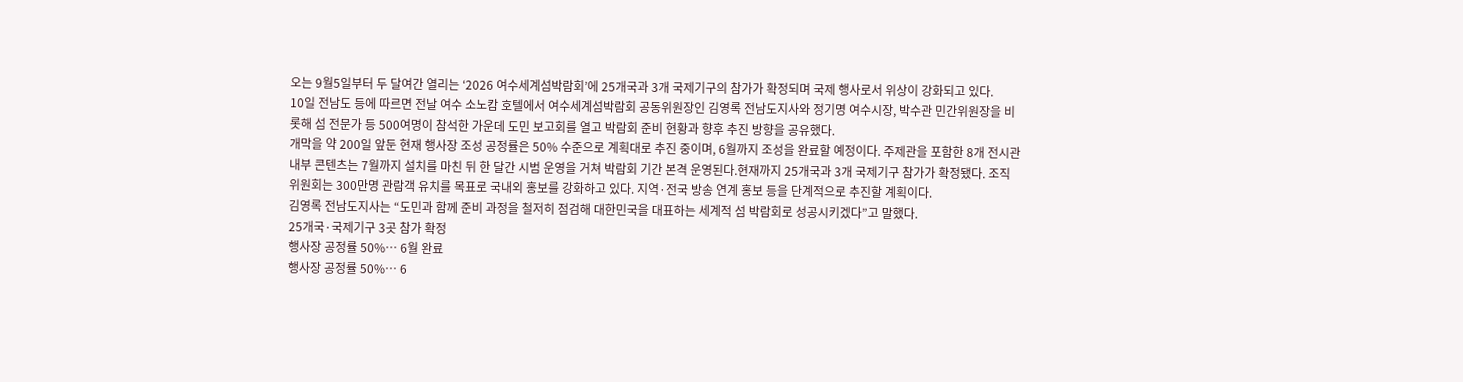오는 9월5일부터 두 달여간 열리는 ‘2026 여수세계섬박람회’에 25개국과 3개 국제기구의 참가가 확정되며 국제 행사로서 위상이 강화되고 있다.
10일 전남도 등에 따르면 전날 여수 소노캄 호텔에서 여수세계섬박람회 공동위원장인 김영록 전남도지사와 정기명 여수시장, 박수관 민간위원장을 비롯해 섬 전문가 등 500여명이 참석한 가운데 도민 보고회를 열고 박람회 준비 현황과 향후 추진 방향을 공유했다.
개막을 약 200일 앞둔 현재 행사장 조성 공정률은 50% 수준으로 계획대로 추진 중이며, 6월까지 조성을 완료할 예정이다. 주제관을 포함한 8개 전시관 내부 콘텐츠는 7월까지 설치를 마친 뒤 한 달간 시범 운영을 거쳐 박람회 기간 본격 운영된다.현재까지 25개국과 3개 국제기구 참가가 확정됐다. 조직위원회는 300만명 관람객 유치를 목표로 국내외 홍보를 강화하고 있다. 지역·전국 방송 연계 홍보 등을 단계적으로 추진할 계획이다.
김영록 전남도지사는 “도민과 함께 준비 과정을 철저히 점검해 대한민국을 대표하는 세계적 섬 박람회로 성공시키겠다”고 말했다.
25개국·국제기구 3곳 참가 확정
행사장 공정률 50%… 6월 완료
행사장 공정률 50%… 6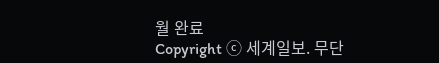월 완료
Copyright ⓒ 세계일보. 무단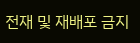전재 및 재배포 금지